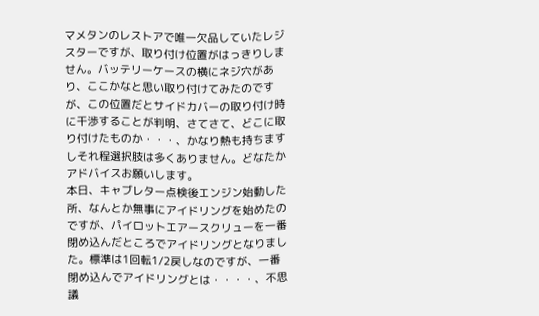マメタンのレストアで唯一欠品していたレジスターですが、取り付け位置がはっきりしません。バッテリーケースの横にネジ穴があり、ここかなと思い取り付けてみたのですが、この位置だとサイドカバーの取り付け時に干渉することが判明、さてさて、どこに取り付けたものか・・・、かなり熱も持ちますしそれ程選択肢は多くありません。どなたかアドバイスお願いします。
本日、キャブレター点検後エンジン始動した所、なんとか無事にアイドリングを始めたのですが、パイロットエアースクリューを一番閉め込んだところでアイドリングとなりました。標準は1回転1/2戻しなのですが、一番閉め込んでアイドリングとは・・・・、不思議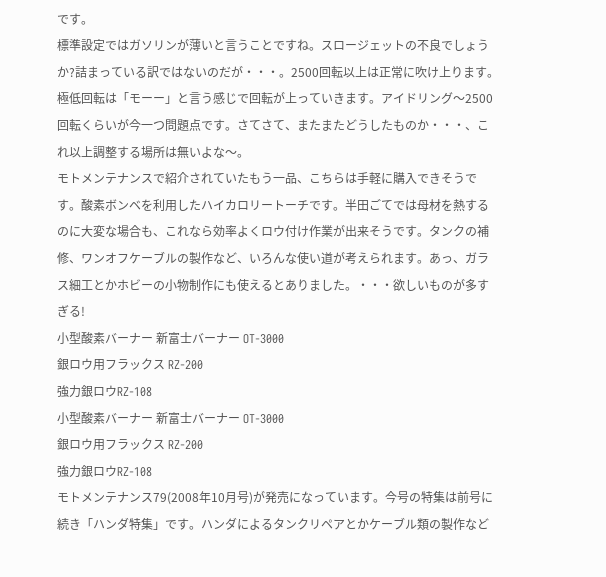です。
標準設定ではガソリンが薄いと言うことですね。スロージェットの不良でしょうか?詰まっている訳ではないのだが・・・。2500回転以上は正常に吹け上ります。極低回転は「モーー」と言う感じで回転が上っていきます。アイドリング〜2500回転くらいが今一つ問題点です。さてさて、またまたどうしたものか・・・、これ以上調整する場所は無いよな〜。
モトメンテナンスで紹介されていたもう一品、こちらは手軽に購入できそうです。酸素ボンベを利用したハイカロリートーチです。半田ごてでは母材を熱するのに大変な場合も、これなら効率よくロウ付け作業が出来そうです。タンクの補修、ワンオフケーブルの製作など、いろんな使い道が考えられます。あっ、ガラス細工とかホビーの小物制作にも使えるとありました。・・・欲しいものが多すぎる!
小型酸素バーナー 新富士バーナー OT-3000
銀ロウ用フラックス RZ-200
強力銀ロウRZ-108
小型酸素バーナー 新富士バーナー OT-3000
銀ロウ用フラックス RZ-200
強力銀ロウRZ-108
モトメンテナンス79(2008年10月号)が発売になっています。今号の特集は前号に続き「ハンダ特集」です。ハンダによるタンクリペアとかケーブル類の製作など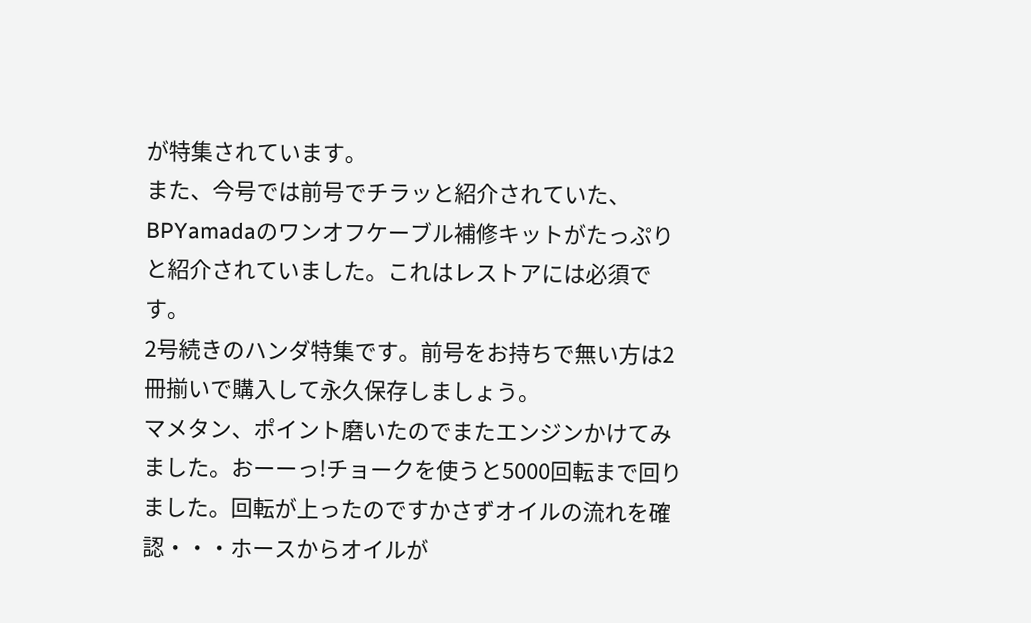が特集されています。
また、今号では前号でチラッと紹介されていた、BPYamadaのワンオフケーブル補修キットがたっぷりと紹介されていました。これはレストアには必須です。
2号続きのハンダ特集です。前号をお持ちで無い方は2冊揃いで購入して永久保存しましょう。
マメタン、ポイント磨いたのでまたエンジンかけてみました。おーーっ!チョークを使うと5000回転まで回りました。回転が上ったのですかさずオイルの流れを確認・・・ホースからオイルが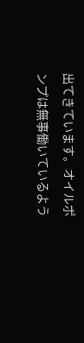出てきています。オイルポンプは無事働いているよう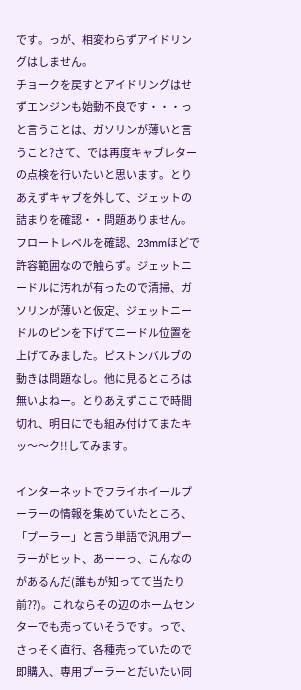です。っが、相変わらずアイドリングはしません。
チョークを戻すとアイドリングはせずエンジンも始動不良です・・・っと言うことは、ガソリンが薄いと言うこと?さて、では再度キャブレターの点検を行いたいと思います。とりあえずキャブを外して、ジェットの詰まりを確認・・問題ありません。フロートレベルを確認、23mmほどで許容範囲なので触らず。ジェットニードルに汚れが有ったので清掃、ガソリンが薄いと仮定、ジェットニードルのピンを下げてニードル位置を上げてみました。ピストンバルブの動きは問題なし。他に見るところは無いよねー。とりあえずここで時間切れ、明日にでも組み付けてまたキッ〜〜ク!!してみます。

インターネットでフライホイールプーラーの情報を集めていたところ、「プーラー」と言う単語で汎用プーラーがヒット、あーーっ、こんなのがあるんだ(誰もが知ってて当たり前??)。これならその辺のホームセンターでも売っていそうです。っで、さっそく直行、各種売っていたので即購入、専用プーラーとだいたい同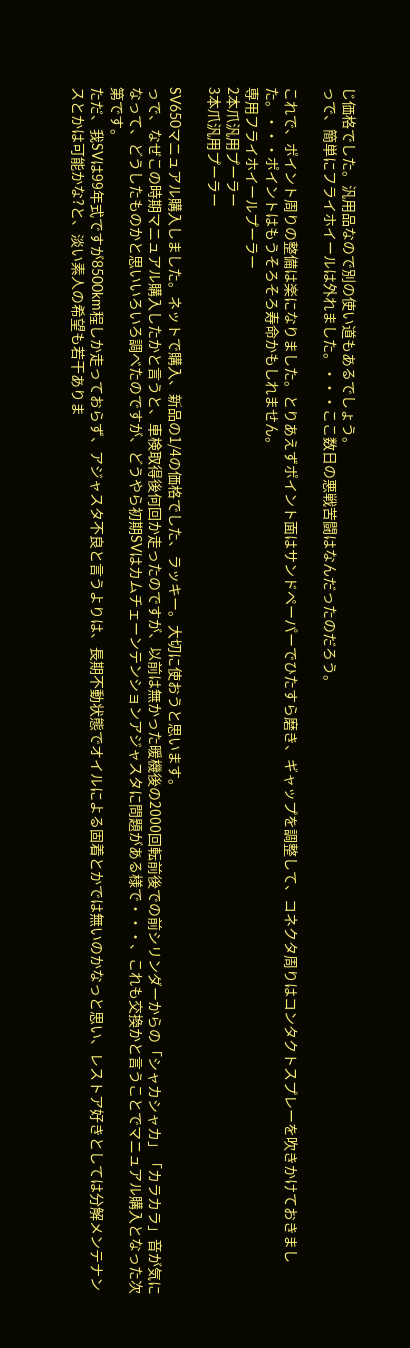じ価格でした。汎用品なので別の使い道もあるでしょう。
っで、簡単にフライホイールは外れました。・・・ここ数日の悪戦苦闘はなんだったのだろう。

これで、ポイント周りの整備は楽になりました。とりあえずポイント面はサンドペーパーでひたすら磨き、ギャップを調整して、コネクタ周りはコンタクトスプレーを吹きかけておきました。・・・ポイントはもうそろそろ寿命かもしれません。
専用フライホイールプーラー
2本爪汎用プーラー
3本爪汎用プーラー

SV650マニュアル購入しました。ネットで購入、新品の1/4の価格でした、ラッキー。大切に使おうと思います。
っで、なぜこの時期マニュアル購入したかと言うと、車検取得後何回か走ったのですが、以前は無かった暖機後の2000回転前後での前シリンダーからの「シャカシャカ」「カラカラ」音が気になって、どうしたものかと思いいろいろ調べたのですが、どうやら初期SVはカムチェーンテンションアジャスタに問題がある様で・・・、これも交換かと言うことでマニュアル購入となった次第です。
ただ、我SVは99年式ですが8500km程しか走っておらず、アジャスタ不良と言うよりは、長期不動状態でオイルによる固着とかでは無いのかなっと思い、レストア好きとしては分解メンテナンスとかは可能かな?と、淡い素人の希望も若干ありま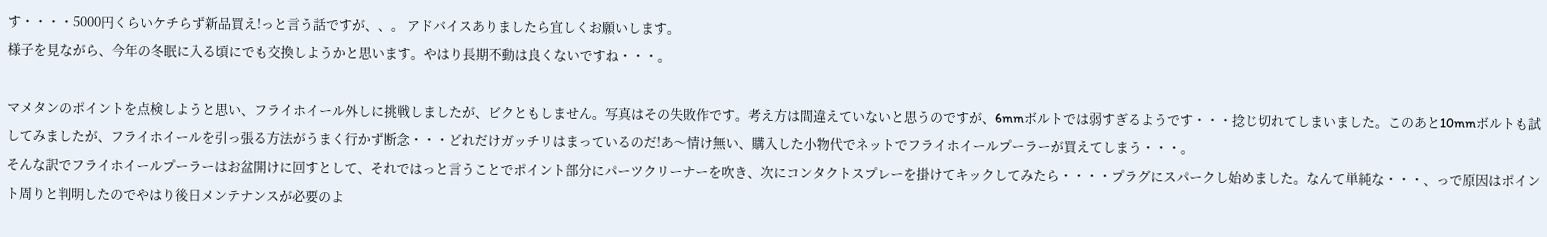す・・・・5000円くらいケチらず新品買え!っと言う話ですが、、。 アドバイスありましたら宜しくお願いします。
様子を見ながら、今年の冬眠に入る頃にでも交換しようかと思います。やはり長期不動は良くないですね・・・。

マメタンのポイントを点検しようと思い、フライホイール外しに挑戦しましたが、ビクともしません。写真はその失敗作です。考え方は間違えていないと思うのですが、6mmボルトでは弱すぎるようです・・・捻じ切れてしまいました。このあと10mmボルトも試してみましたが、フライホイールを引っ張る方法がうまく行かず断念・・・どれだけガッチリはまっているのだ!あ〜情け無い、購入した小物代でネットでフライホイールプーラーが買えてしまう・・・。
そんな訳でフライホイールプーラーはお盆開けに回すとして、それではっと言うことでポイント部分にパーツクリーナーを吹き、次にコンタクトスプレーを掛けてキックしてみたら・・・・プラグにスパークし始めました。なんて単純な・・・、っで原因はポイント周りと判明したのでやはり後日メンテナンスが必要のよ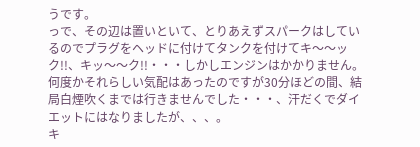うです。
っで、その辺は置いといて、とりあえずスパークはしているのでプラグをヘッドに付けてタンクを付けてキ〜〜ック!!、キッ〜〜ク!!・・・しかしエンジンはかかりません。何度かそれらしい気配はあったのですが30分ほどの間、結局白煙吹くまでは行きませんでした・・・、汗だくでダイエットにはなりましたが、、、。
キ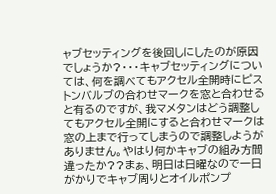ャブセッティングを後回しにしたのが原因でしょうか?・・・キャブセッティングについては、何を調べてもアクセル全開時にピストンバルブの合わせマークを窓と合わせると有るのですが、我マメタンはどう調整してもアクセル全開にすると合わせマークは窓の上まで行ってしまうので調整しようがありません。やはり何かキャブの組み方間違ったか??まぁ、明日は日曜なので一日がかりでキャブ周りとオイルポンプ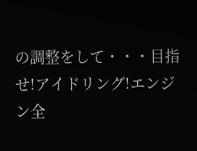の調整をして・・・目指せ!アイドリング!エンジン全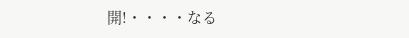開!・・・・なる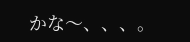かな〜、、、。